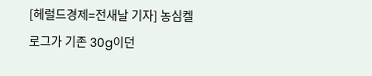[헤럴드경제=전새날 기자] 농심켈로그가 기존 30g이던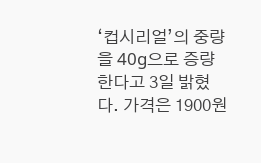‘컵시리얼’의 중량을 40g으로 증량한다고 3일 밝혔다. 가격은 1900원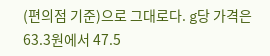(편의점 기준)으로 그대로다. g당 가격은 63.3원에서 47.5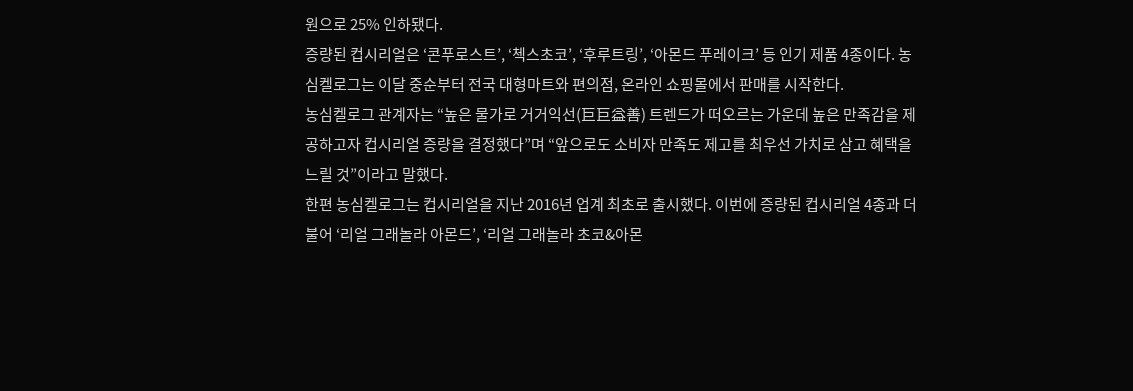원으로 25% 인하됐다.
증량된 컵시리얼은 ‘콘푸로스트’, ‘첵스초코’, ‘후루트링’, ‘아몬드 푸레이크’ 등 인기 제품 4종이다. 농심켈로그는 이달 중순부터 전국 대형마트와 편의점, 온라인 쇼핑몰에서 판매를 시작한다.
농심켈로그 관계자는 “높은 물가로 거거익선(巨巨益善) 트렌드가 떠오르는 가운데 높은 만족감을 제공하고자 컵시리얼 증량을 결정했다”며 “앞으로도 소비자 만족도 제고를 최우선 가치로 삼고 혜택을 느릴 것”이라고 말했다.
한편 농심켈로그는 컵시리얼을 지난 2016년 업계 최초로 출시했다. 이번에 증량된 컵시리얼 4종과 더불어 ‘리얼 그래놀라 아몬드’, ‘리얼 그래놀라 초코&아몬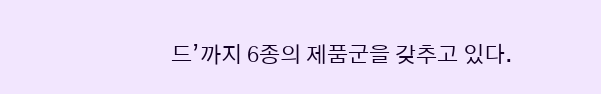드’까지 6종의 제품군을 갖추고 있다.